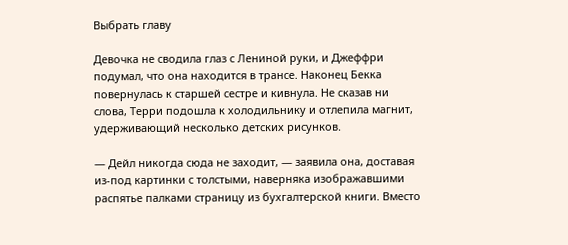Выбрать главу

Девочка не сводила глаз с Лениной руки, и Джеффри подумал, что она находится в трансе. Наконец Бекка повернулась к старшей сестре и кивнула. Не сказав ни слова, Терри подошла к холодильнику и отлепила магнит, удерживающий несколько детских рисунков.

— Дейл никогда сюда не заходит, — заявила она, доставая из-под картинки с толстыми, наверняка изображавшими распятье палками страницу из бухгалтерской книги. Вместо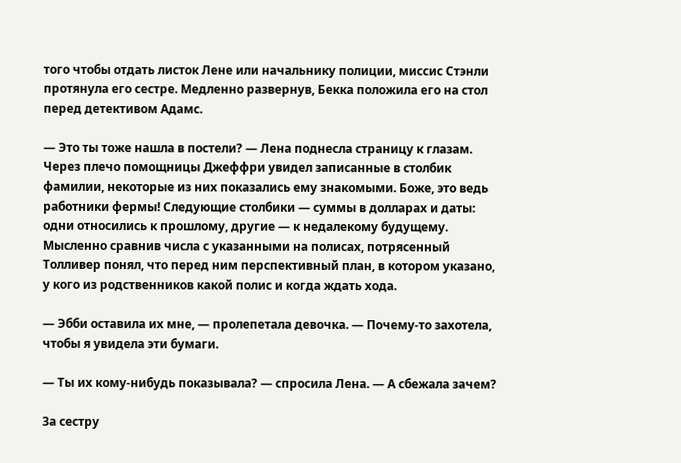того чтобы отдать листок Лене или начальнику полиции, миссис Стэнли протянула его сестре. Медленно развернув, Бекка положила его на стол перед детективом Адамс.

— Это ты тоже нашла в постели? — Лена поднесла страницу к глазам. Через плечо помощницы Джеффри увидел записанные в столбик фамилии, некоторые из них показались ему знакомыми. Боже, это ведь работники фермы! Следующие столбики — суммы в долларах и даты: одни относились к прошлому, другие — к недалекому будущему. Мысленно сравнив числа с указанными на полисах, потрясенный Толливер понял, что перед ним перспективный план, в котором указано, у кого из родственников какой полис и когда ждать хода.

— Эбби оставила их мне, — пролепетала девочка. — Почему-то захотела, чтобы я увидела эти бумаги.

— Ты их кому-нибудь показывала? — спросила Лена. — А сбежала зачем?

За сестру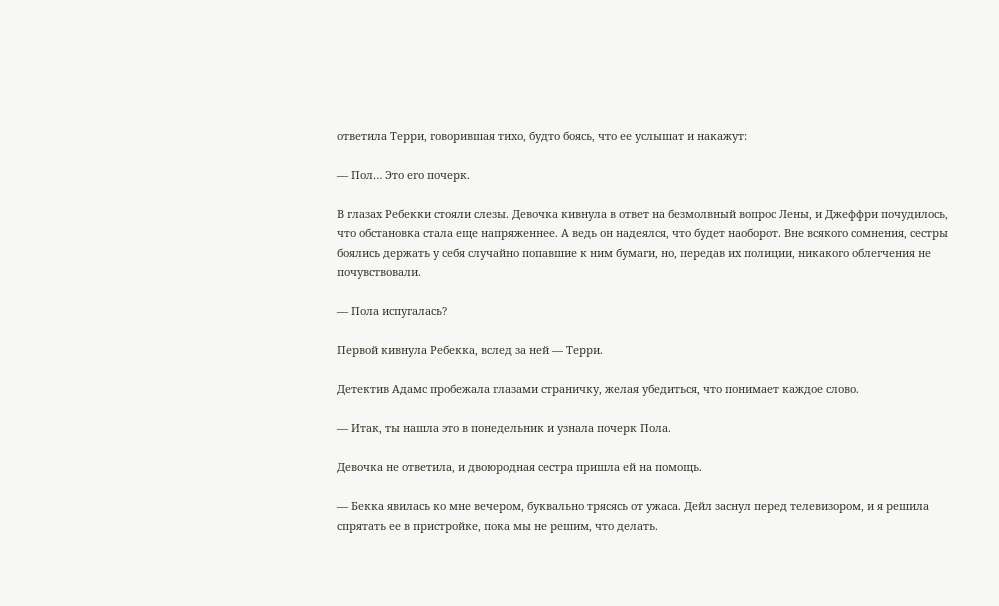ответила Терри, говорившая тихо, будто боясь, что ее услышат и накажут:

— Пол… Это его почерк.

В глазах Ребекки стояли слезы. Девочка кивнула в ответ на безмолвный вопрос Лены, и Джеффри почудилось, что обстановка стала еще напряженнее. А ведь он надеялся, что будет наоборот. Вне всякого сомнения, сестры боялись держать у себя случайно попавшие к ним бумаги, но, передав их полиции, никакого облегчения не почувствовали.

— Пола испугалась?

Первой кивнула Ребекка, вслед за ней — Терри.

Детектив Адамс пробежала глазами страничку, желая убедиться, что понимает каждое слово.

— Итак, ты нашла это в понедельник и узнала почерк Пола.

Девочка не ответила, и двоюродная сестра пришла ей на помощь.

— Бекка явилась ко мне вечером, буквально трясясь от ужаса. Дейл заснул перед телевизором, и я решила спрятать ее в пристройке, пока мы не решим, что делать.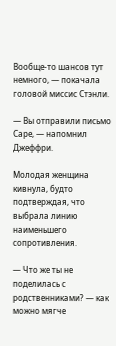Вообще-то шансов тут немного, — покачала головой миссис Стэнли.

— Вы отправили письмо Саре, — напомнил Джеффри.

Молодая женщина кивнула, будто подтверждая, что выбрала линию наименьшего сопротивления.

— Что же ты не поделилась с родственниками? — как можно мягче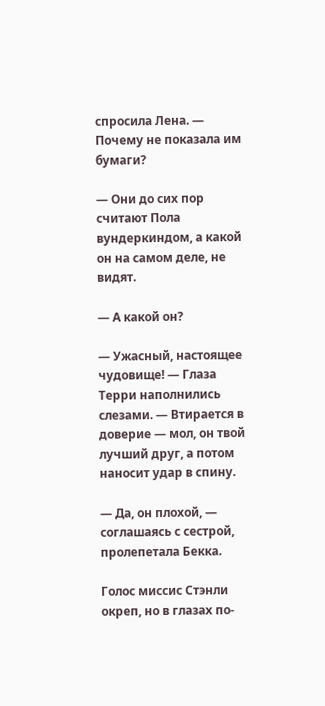спросила Лена. — Почему не показала им бумаги?

— Они до сих пор считают Пола вундеркиндом, а какой он на самом деле, не видят.

— А какой он?

— Ужасный, настоящее чудовище! — Глаза Терри наполнились слезами. — Втирается в доверие — мол, он твой лучший друг, а потом наносит удар в спину.

— Да, он плохой, — соглашаясь с сестрой, пролепетала Бекка.

Голос миссис Стэнли окреп, но в глазах по-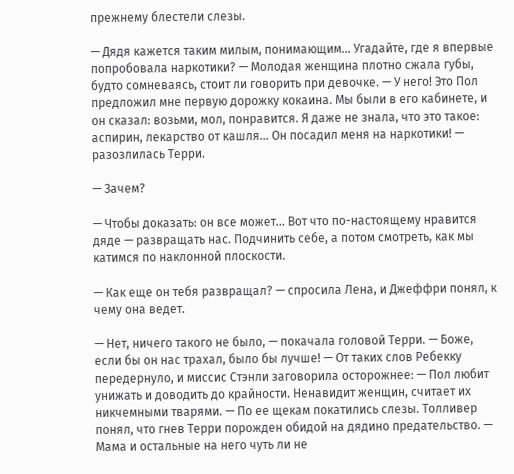прежнему блестели слезы.

— Дядя кажется таким милым, понимающим… Угадайте, где я впервые попробовала наркотики? — Молодая женщина плотно сжала губы, будто сомневаясь, стоит ли говорить при девочке. — У него! Это Пол предложил мне первую дорожку кокаина. Мы были в его кабинете, и он сказал: возьми, мол, понравится. Я даже не знала, что это такое: аспирин, лекарство от кашля… Он посадил меня на наркотики! — разозлилась Терри.

— Зачем?

— Чтобы доказать: он все может… Вот что по-настоящему нравится дяде — развращать нас. Подчинить себе, а потом смотреть, как мы катимся по наклонной плоскости.

— Как еще он тебя развращал? — спросила Лена, и Джеффри понял, к чему она ведет.

— Нет, ничего такого не было, — покачала головой Терри. — Боже, если бы он нас трахал, было бы лучше! — От таких слов Ребекку передернуло, и миссис Стэнли заговорила осторожнее: — Пол любит унижать и доводить до крайности. Ненавидит женщин, считает их никчемными тварями. — По ее щекам покатились слезы. Толливер понял, что гнев Терри порожден обидой на дядино предательство. — Мама и остальные на него чуть ли не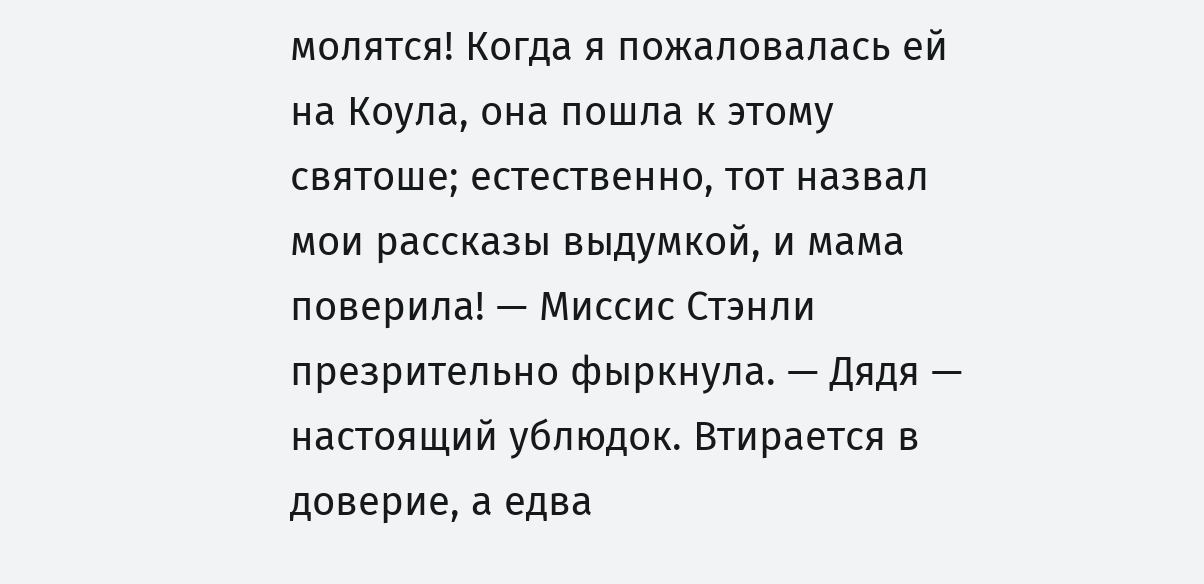молятся! Когда я пожаловалась ей на Коула, она пошла к этому святоше; естественно, тот назвал мои рассказы выдумкой, и мама поверила! — Миссис Стэнли презрительно фыркнула. — Дядя — настоящий ублюдок. Втирается в доверие, а едва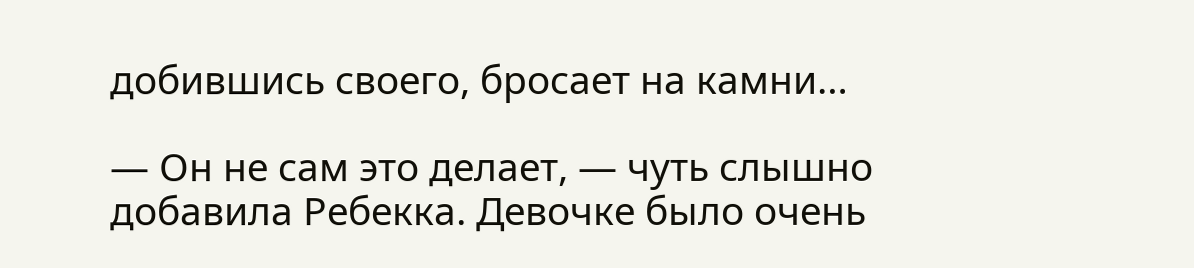добившись своего, бросает на камни…

— Он не сам это делает, — чуть слышно добавила Ребекка. Девочке было очень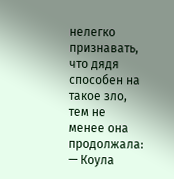нелегко признавать, что дядя способен на такое зло, тем не менее она продолжала: — Коула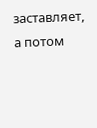заставляет, а потом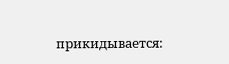прикидывается: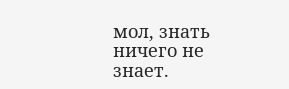мол, знать ничего не знает.